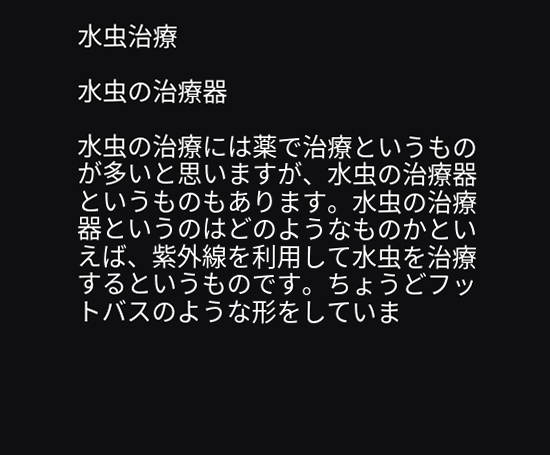水虫治療

水虫の治療器

水虫の治療には薬で治療というものが多いと思いますが、水虫の治療器というものもあります。水虫の治療器というのはどのようなものかといえば、紫外線を利用して水虫を治療するというものです。ちょうどフットバスのような形をしていま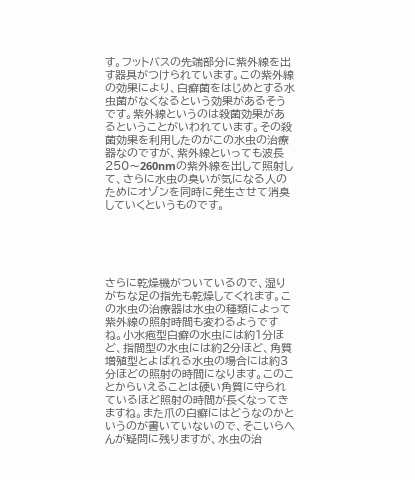す。フットバスの先端部分に紫外線を出す器具がつけられています。この紫外線の効果により、白癬菌をはじめとする水虫菌がなくなるという効果があるそうです。紫外線というのは殺菌効果があるということがいわれています。その殺菌効果を利用したのがこの水虫の治療器なのですが、紫外線といっても波長250〜260nmの紫外線を出して照射して、さらに水虫の臭いが気になる人のためにオゾンを同時に発生させて消臭していくというものです。





さらに乾燥機がついているので、湿りがちな足の指先も乾燥してくれます。この水虫の治療器は水虫の種類によって紫外線の照射時間も変わるようですね。小水疱型白癬の水虫には約1分ほど、指間型の水虫には約2分ほど、角質増殖型とよばれる水虫の場合には約3分ほどの照射の時間になります。このことからいえることは硬い角質に守られているほど照射の時間が長くなってきますね。また爪の白癬にはどうなのかというのが書いていないので、そこいらへんが疑問に残りますが、水虫の治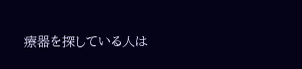療器を探している人は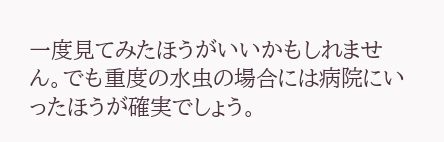一度見てみたほうがいいかもしれません。でも重度の水虫の場合には病院にいったほうが確実でしょう。